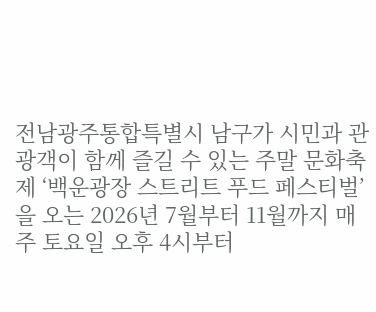전남광주통합특별시 남구가 시민과 관광객이 함께 즐길 수 있는 주말 문화축제 ‘백운광장 스트리트 푸드 페스티벌’을 오는 2026년 7월부터 11월까지 매주 토요일 오후 4시부터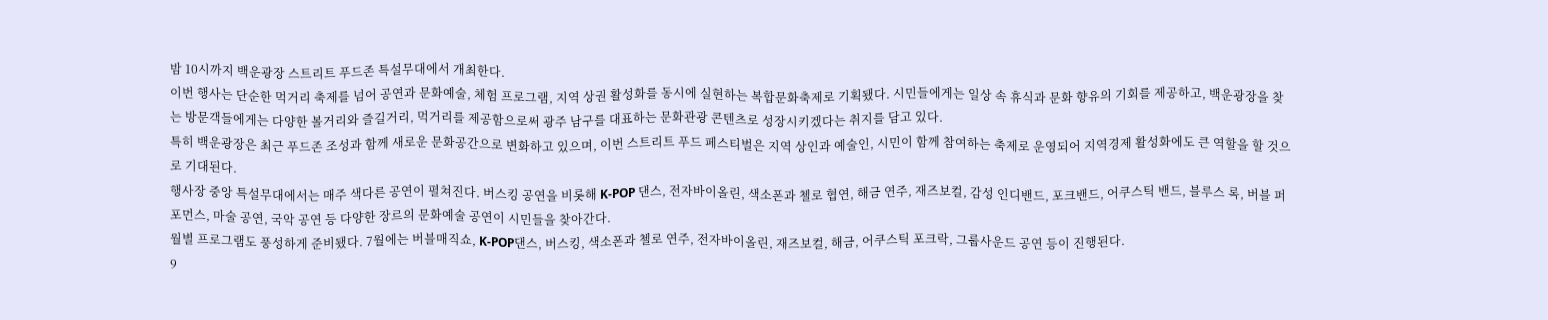밤 10시까지 백운광장 스트리트 푸드존 특설무대에서 개최한다.
이번 행사는 단순한 먹거리 축제를 넘어 공연과 문화예술, 체험 프로그램, 지역 상권 활성화를 동시에 실현하는 복합문화축제로 기획됐다. 시민들에게는 일상 속 휴식과 문화 향유의 기회를 제공하고, 백운광장을 찾는 방문객들에게는 다양한 볼거리와 즐길거리, 먹거리를 제공함으로써 광주 남구를 대표하는 문화관광 콘텐츠로 성장시키겠다는 취지를 담고 있다.
특히 백운광장은 최근 푸드존 조성과 함께 새로운 문화공간으로 변화하고 있으며, 이번 스트리트 푸드 페스티벌은 지역 상인과 예술인, 시민이 함께 참여하는 축제로 운영되어 지역경제 활성화에도 큰 역할을 할 것으로 기대된다.
행사장 중앙 특설무대에서는 매주 색다른 공연이 펼쳐진다. 버스킹 공연을 비롯해 K-POP 댄스, 전자바이올린, 색소폰과 첼로 협연, 해금 연주, 재즈보컬, 감성 인디밴드, 포크밴드, 어쿠스틱 밴드, 블루스 록, 버블 퍼포먼스, 마술 공연, 국악 공연 등 다양한 장르의 문화예술 공연이 시민들을 찾아간다.
월별 프로그램도 풍성하게 준비됐다. 7월에는 버블매직쇼, K-POP댄스, 버스킹, 색소폰과 첼로 연주, 전자바이올린, 재즈보컬, 해금, 어쿠스틱 포크락, 그룹사운드 공연 등이 진행된다.
9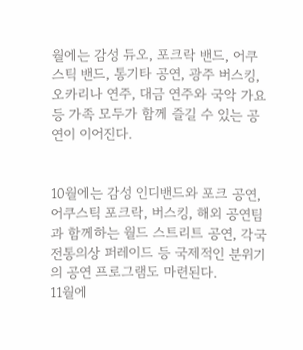월에는 감성 듀오, 포크락 밴드, 어쿠스틱 밴드, 통기타 공연, 광주 버스킹, 오카리나 연주, 대금 연주와 국악 가요 등 가족 모두가 함께 즐길 수 있는 공연이 이어진다.


10월에는 감성 인디밴드와 포크 공연, 어쿠스틱 포크락, 버스킹, 해외 공연팀과 함께하는 월드 스트리트 공연, 각국 전통의상 퍼레이드 등 국제적인 분위기의 공연 프로그램도 마련된다.
11월에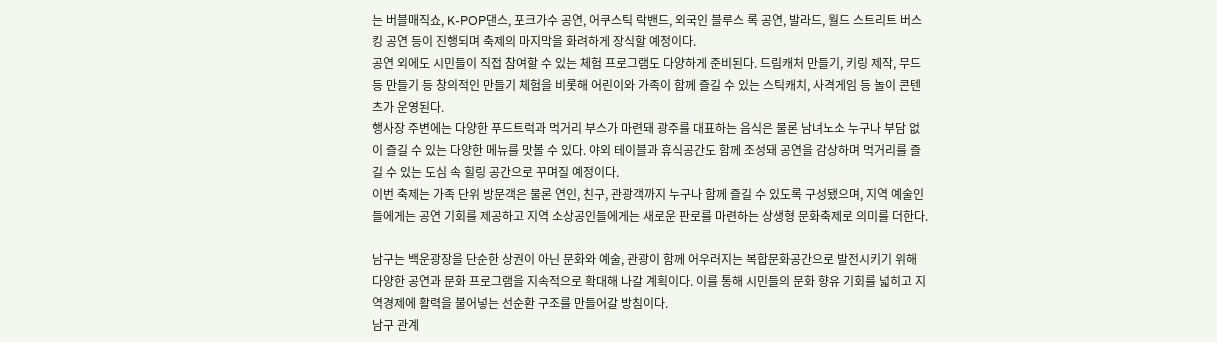는 버블매직쇼, K-POP댄스, 포크가수 공연, 어쿠스틱 락밴드, 외국인 블루스 록 공연, 발라드, 월드 스트리트 버스킹 공연 등이 진행되며 축제의 마지막을 화려하게 장식할 예정이다.
공연 외에도 시민들이 직접 참여할 수 있는 체험 프로그램도 다양하게 준비된다. 드림캐처 만들기, 키링 제작, 무드등 만들기 등 창의적인 만들기 체험을 비롯해 어린이와 가족이 함께 즐길 수 있는 스틱캐치, 사격게임 등 놀이 콘텐츠가 운영된다.
행사장 주변에는 다양한 푸드트럭과 먹거리 부스가 마련돼 광주를 대표하는 음식은 물론 남녀노소 누구나 부담 없이 즐길 수 있는 다양한 메뉴를 맛볼 수 있다. 야외 테이블과 휴식공간도 함께 조성돼 공연을 감상하며 먹거리를 즐길 수 있는 도심 속 힐링 공간으로 꾸며질 예정이다.
이번 축제는 가족 단위 방문객은 물론 연인, 친구, 관광객까지 누구나 함께 즐길 수 있도록 구성됐으며, 지역 예술인들에게는 공연 기회를 제공하고 지역 소상공인들에게는 새로운 판로를 마련하는 상생형 문화축제로 의미를 더한다.

남구는 백운광장을 단순한 상권이 아닌 문화와 예술, 관광이 함께 어우러지는 복합문화공간으로 발전시키기 위해 다양한 공연과 문화 프로그램을 지속적으로 확대해 나갈 계획이다. 이를 통해 시민들의 문화 향유 기회를 넓히고 지역경제에 활력을 불어넣는 선순환 구조를 만들어갈 방침이다.
남구 관계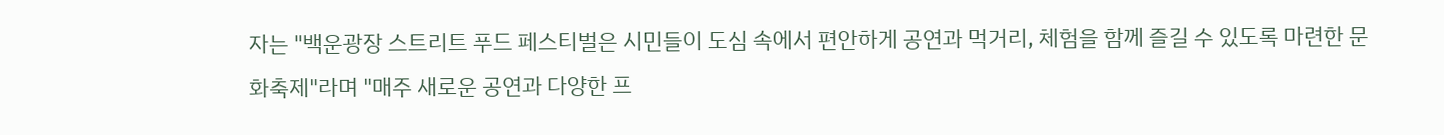자는 "백운광장 스트리트 푸드 페스티벌은 시민들이 도심 속에서 편안하게 공연과 먹거리, 체험을 함께 즐길 수 있도록 마련한 문화축제"라며 "매주 새로운 공연과 다양한 프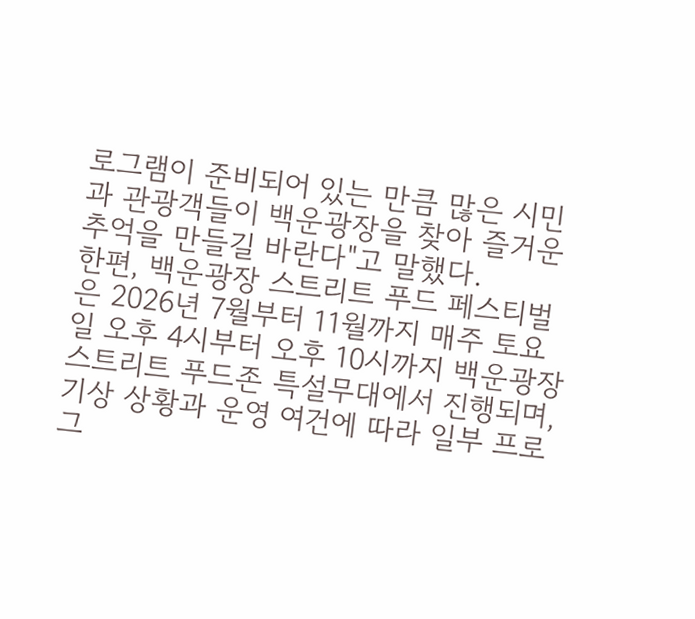로그램이 준비되어 있는 만큼 많은 시민과 관광객들이 백운광장을 찾아 즐거운 추억을 만들길 바란다"고 말했다.
한편, 백운광장 스트리트 푸드 페스티벌은 2026년 7월부터 11월까지 매주 토요일 오후 4시부터 오후 10시까지 백운광장 스트리트 푸드존 특설무대에서 진행되며, 기상 상황과 운영 여건에 따라 일부 프로그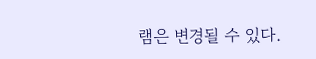램은 변경될 수 있다.